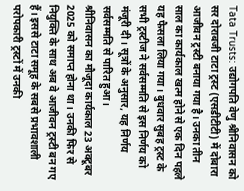Tata Trusts: उद्योगपति वेणु श्रीनिवासन को सर दोराबजी टाटा ट्रस्ट (एसडीटीटी) में दोबारा आजीवन ट्रस्टी बनाया गया है। उनका तीन साल का कार्यकाल खत्म होने से एक दिन पहले यह फैसला लिया गया। बुधवार सुबह ट्रस्ट के सभी ट्रस्टीज ने सर्वसम्मति से इस निर्णय को मंजूरी दी। सूत्रों के अनुसार, यह निर्णय सर्वसम्मति से पारित हुआ।
श्रीनिवासन का मौजूदा कार्यकाल 23 अक्टूबर 2025 को समाप्त होना था। उनकी फिर से नियुक्ति के साथ अब वे आजीवन ट्रस्टी बन गए हैं। इससे टाटा समूह के सबसे प्रभावशाली परोपकारी ट्रस्टों में उनकी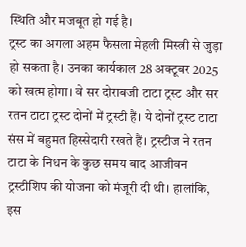स्थिति और मजबूत हो गई है।
ट्रस्ट का अगला अहम फैसला मेहली मिस्त्री से जुड़ा हो सकता है। उनका कार्यकाल 28 अक्टूबर 2025 को खत्म होगा। वे सर दोराबजी टाटा ट्रस्ट और सर रतन टाटा ट्रस्ट दोनों में ट्रस्टी हैं। ये दोनों ट्रस्ट टाटा संस में बहुमत हिस्सेदारी रखते हैं। ट्रस्टीज ने रतन टाटा के निधन के कुछ समय बाद आजीवन ट्रस्टीशिप की योजना को मंजूरी दी थी। हालांकि, इस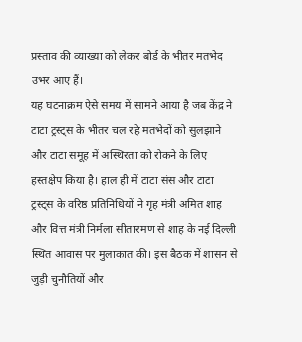प्रस्ताव की व्याख्या को लेकर बोर्ड के भीतर मतभेद उभर आए हैं।
यह घटनाक्रम ऐसे समय में सामने आया है जब केंद्र ने टाटा ट्रस्ट्स के भीतर चल रहे मतभेदों को सुलझाने और टाटा समूह में अस्थिरता को रोकने के लिए हस्तक्षेप किया है। हाल ही में टाटा संस और टाटा ट्रस्ट्स के वरिष्ठ प्रतिनिधियों ने गृह मंत्री अमित शाह और वित्त मंत्री निर्मला सीतारमण से शाह के नई दिल्ली स्थित आवास पर मुलाकात की। इस बैठक में शासन से जुड़ी चुनौतियों और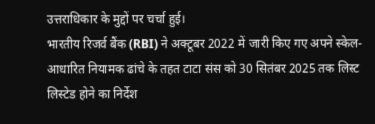उत्तराधिकार के मुद्दों पर चर्चा हुई।
भारतीय रिजर्व बैंक (RBI) ने अक्टूबर 2022 में जारी किए गए अपने स्केल-आधारित नियामक ढांचे के तहत टाटा संस को 30 सितंबर 2025 तक लिस्ट लिस्टेड होने का निर्देश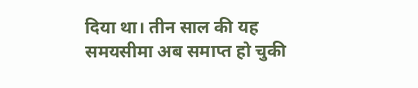दिया था। तीन साल की यह समयसीमा अब समाप्त हो चुकी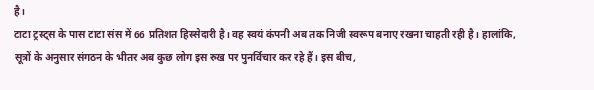है।
टाटा ट्रस्ट्स के पास टाटा संस में 66 प्रतिशत हिस्सेदारी है। वह स्वयं कंपनी अब तक निजी स्वरूप बनाए रखना चाहती रही है। हालांकि, सूत्रों के अनुसार संगठन के भीतर अब कुछ लोग इस रुख पर पुनर्विचार कर रहे हैं। इस बीच,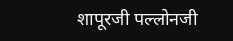शापूरजी पल्लोनजी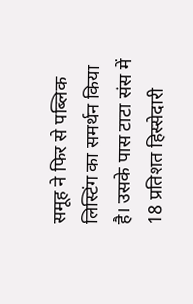समूह ने फिर से पब्लिक लिस्टिंग का समर्थन किया है। उसके पास टाटा संस में 18 प्रतिशत हिस्सेदारी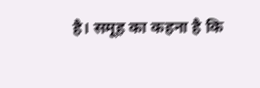है। समूह का कहना है कि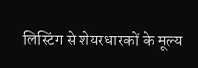लिस्टिंग से शेयरधारकों के मूल्य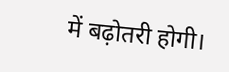में बढ़ोतरी होगी।